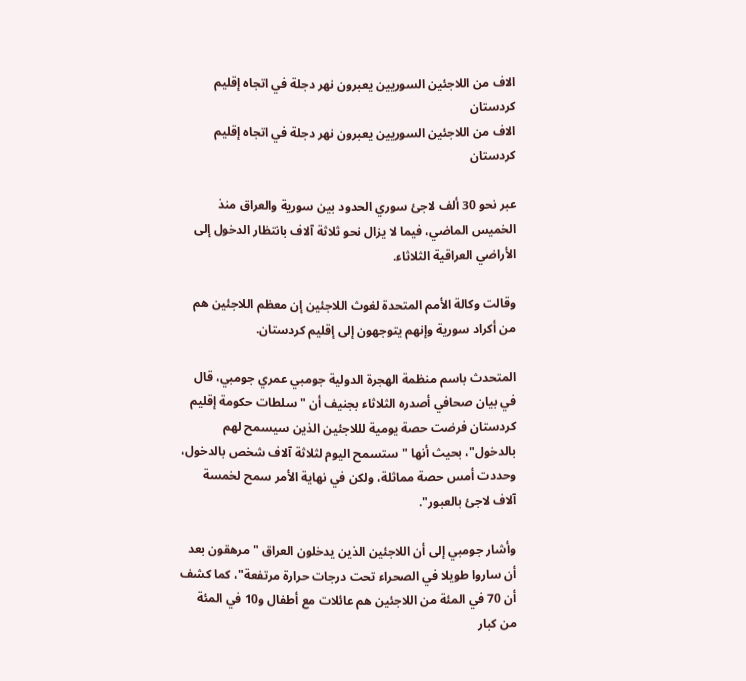الاف من اللاجئين السوريين يعبرون نهر دجلة في اتجاه إقليم كردستان
الاف من اللاجئين السوريين يعبرون نهر دجلة في اتجاه إقليم كردستان

عبر نحو 30 ألف لاجئ سوري الحدود بين سورية والعراق منذ الخميس الماضي، فيما لا يزال نحو ثلاثة آلاف بانتظار الدخول إلى الأراضي العراقية الثلاثاء.

وقالت وكالة الأمم المتحدة لغوث اللاجئين إن معظم اللاجئين هم من أكراد سورية وإنهم يتوجهون إلى إقليم كردستان.

المتحدث باسم منظمة الهجرة الدولية جومبي عمري جومبي، قال في بيان صحافي أصدره الثلاثاء بجنيف أن "سلطات حكومة إقليم كردستان فرضت حصة يومية لللاجئين الذين سيسمح لهم بالدخول"، بحيث أنها "ستسمح اليوم لثلاثة آلاف شخص بالدخول، وحددت أمس حصة مماثلة، ولكن في نهاية الأمر سمح لخمسة آلاف لاجئ بالعبور".

وأشار جومبي إلى أن اللاجئين الذين يدخلون العراق "مرهقون بعد أن ساروا طويلا في الصحراء تحت درجات حرارة مرتفعة"، كما كشف أن 70 في المئة من اللاجئين هم عائلات مع أطفال و10 في المئة من كبار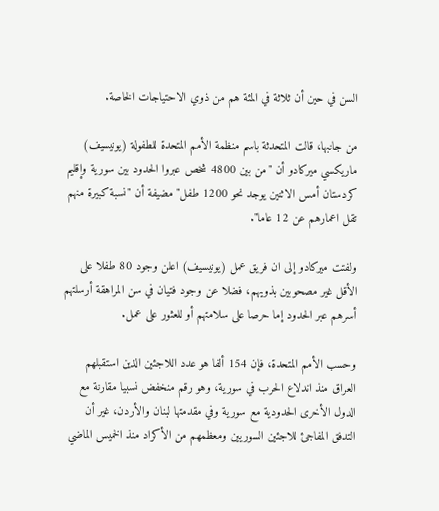السن في حين أن ثلاثة في المئة هم من ذوي الاحتياجات الخاصة.

من جانبها، قالت المتحدثة باسم منظمة الأمم المتحدة للطفولة (يونيسيف) ماريكسي ميركادو أن "من بين 4800 شخص عبروا الحدود بين سورية وإقليم كردستان أمس الاثنين يوجد نحو 1200 طفل" مضيفة أن "نسبة كبيرة منهم تقل اعمارهم عن 12 عاما".

ولفتت ميركادو إلى ان فريق عمل (يونيسيف) اعلن وجود 80 طفلا على الأقل غير مصحوبين بذويهم، فضلا عن وجود فتيان في سن المراهقة أرسلتهم أسرهم عبر الحدود إما حرصا على سلامتهم أو للعثور على عمل.

وحسب الأمم المتحدة، فإن 154 ألفا هو عدد اللاجئين الذين استقبلهم العراق منذ اندلاع الحرب في سورية، وهو رقم منخفض نسبيا مقارنة مع الدول الأخرى الحدودية مع سورية وفي مقدمتها لبنان والأردن، غير أن التدفق المفاجئ للاجئين السوريين ومعظمهم من الأكراد منذ الخميس الماضي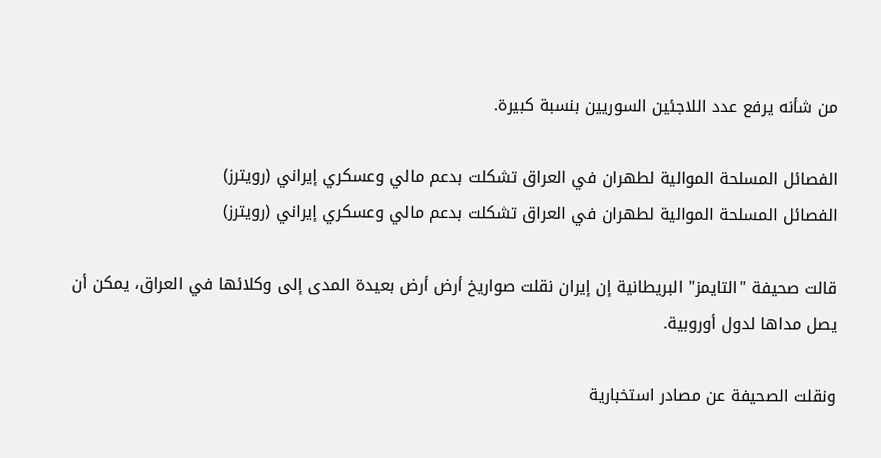من شأنه يرفع عدد اللاجئين السوريين بنسبة كبيرة.

الفصائل المسلحة الموالية لطهران في العراق تشكلت بدعم مالي وعسكري إيراني (رويترز)
الفصائل المسلحة الموالية لطهران في العراق تشكلت بدعم مالي وعسكري إيراني (رويترز)

قالت صحيفة "التايمز" البريطانية إن إيران نقلت صواريخ أرض أرض بعيدة المدى إلى وكلائها في العراق، يمكن أن يصل مداها لدول أوروبية.

ونقلت الصحيفة عن مصادر استخبارية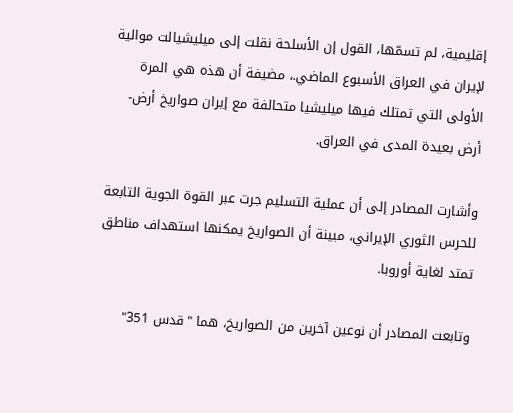إقليمية، لم تسمّها، القول إن الأسلحة نقلت إلى ميليشيالت موالية لإيران في العراق الأسبوع الماضي.، مضيفة أن هذه هي المرة الأولى التي تمتلك فيها ميليشيا متحالفة مع إيران صواريخ أرض-أرض بعيدة المدى في العراق.

وأشارت المصادر إلى أن عملية التسليم جرت عبر القوة الجوية التابعة للحرس الثوري الإيراني، مبينة أن الصواريخ يمكنها استهداف مناطق تمتد لغاية أوروبا.

وتابعت المصادر أن نوعين آخرين من الصواريخ، هما "قدس 351"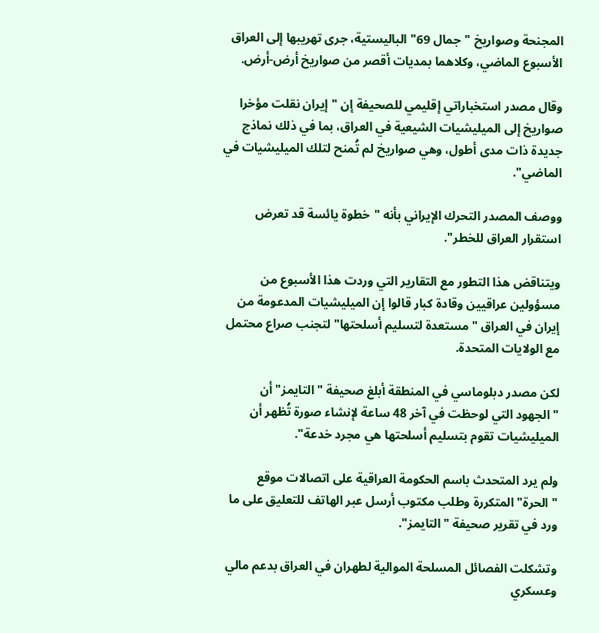المجنحة وصواريخ "جمال 69" الباليستية، جرى تهريبها إلى العراق الأسبوع الماضي، وكلاهما بمديات أقصر من صواريخ أرض-أرض.

وقال مصدر استخباراتي إقليمي للصحيفة إن "إيران نقلت مؤخرا صواريخ إلى الميليشيات الشيعية في العراق، بما في ذلك نماذج جديدة ذات مدى أطول، وهي صواريخ لم تُمنح لتلك الميليشيات في الماضي".

ووصف المصدر التحرك الإيراني بأنه "خطوة يائسة قد تعرض استقرار العراق للخطر".

ويتناقض هذا التطور مع التقارير التي وردت هذا الأسبوع من مسؤولين عراقيين وقادة كبار قالوا إن الميليشيات المدعومة من إيران في العراق "مستعدة لتسليم أسلحتها" لتجنب صراع محتمل مع الولايات المتحدة.

لكن مصدر دبلوماسي في المنطقة أبلغ صحيفة "التايمز" أن "الجهود التي لوحظت في آخر 48 ساعة لإنشاء صورة تُظهر أن الميليشيات تقوم بتسليم أسلحتها هي مجرد خدعة".

ولم يرد المتحدث باسم الحكومة العراقية على اتصالات موقع "الحرة" المتكررة وطلب مكتوب أرسل عبر الهاتف للتعليق على ما ورد في تقرير صحيفة "التايمز".

وتشكلت الفصائل المسلحة الموالية لطهران في العراق بدعم مالي وعسكري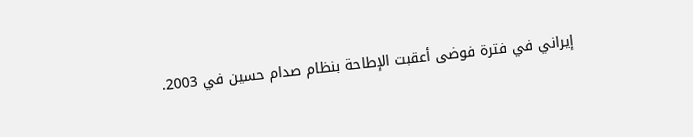إيراني في فترة فوضى أعقبت الإطاحة بنظام صدام حسين في 2003.